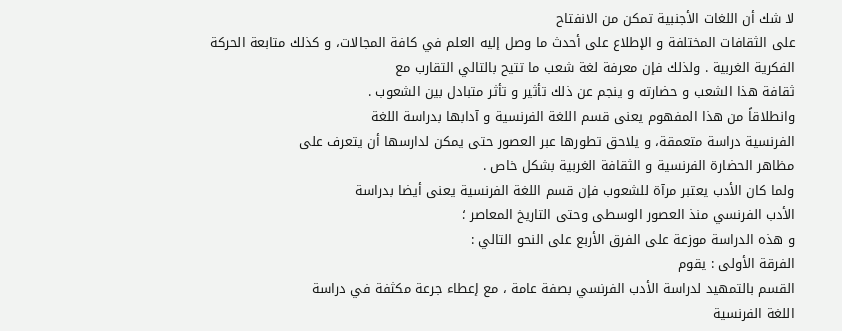لا شك أن اللغات الأجنبية تمكن من الانفتاح
على الثقافات المختلفة و الإطلاع على أحدث ما وصل إليه العلم في كافة المجالات، و كذلك متابعة الحركة الفكرية الغربية . ولذلك فإن معرفة لغة شعب ما تتيح بالتالي التقارب مع
ثقافة هذا الشعب و حضارته و ينجم عن ذلك تأثير و تأثر متبادل بين الشعوب .
وانطلاقاً من هذا المفهوم يعنى قسم اللغة الفرنسية و آدابها بدراسة اللغة
الفرنسية دراسة متعمقة، و يلاحق تطورها عبر العصور حتى يمكن لدارسها أن يتعرف على
مظاهر الحضارة الفرنسية و الثقافة الغربية بشكل خاص .
ولما كان الأدب يعتبر مرآة للشعوب فإن قسم اللغة الفرنسية يعنى أيضا بدراسة
الأدب الفرنسي منذ العصور الوسطى وحتى التاريخ المعاصر ؛
و هذه الدراسة موزعة على الفرق الأربع على النحو التالي :
الفرقة الأولى : يقوم
القسم بالتمهيد لدراسة الأدب الفرنسي بصفة عامة ، مع إعطاء جرعة مكثفة في دراسة
اللغة الفرنسية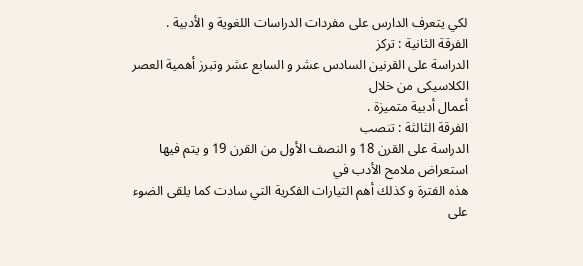لكي يتعرف الدارس على مفردات الدراسات اللغوية و الأدبية .
الفرقة الثانية : تركز
الدراسة على القرنين السادس عشر و السابع عشر وتبرز أهمية العصر الكلاسيكى من خلال
أعمال أدبية متميزة .
الفرقة الثالثة : تنصب
الدراسة على القرن 18 و النصف الأول من القرن 19 و يتم فيها استعراض ملامح الأدب في
هذه الفترة و كذلك أهم التيارات الفكرية التي سادت كما يلقى الضوء على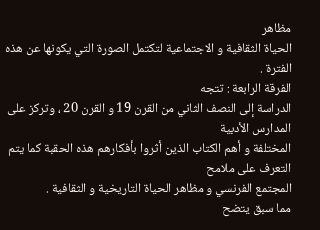مظاهر
الحياة الثقافية و الاجتماعية لتكتمل الصورة التي يكونها عن هذه الفترة .
الفرقة الرابعة : تتجه
الدراسة إلى النصف الثاني من القرن 19 و القرن 20 ، وتركز على المدارس الأدبية
المختلفة و أهم الكتاب الذين أثروا بأفكارهم هذه الحقبة كما يتم التعرف على ملامح
المجتمع الفرنسي و مظاهر الحياة التاريخية و الثقافية .
مما سبق يتضح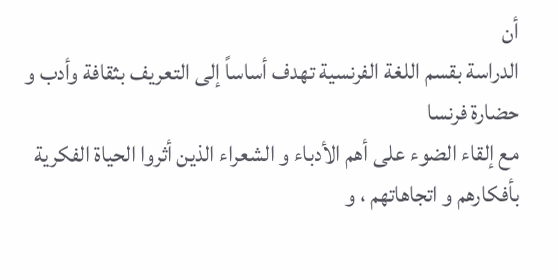أن
الدراسة بقسم اللغة الفرنسية تهدف أساساً إلى التعريف بثقافة وأدب و حضارة فرنسا
مع إلقاء الضوء على أهم الأدباء و الشعراء الذين أثروا الحياة الفكرية بأفكارهم و اتجاهاتهم ، و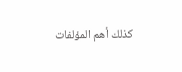كذلك أهم المؤلفات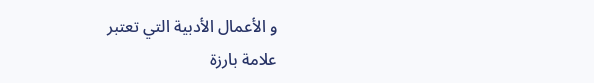و الأعمال الأدبية التي تعتبر
علامة بارزة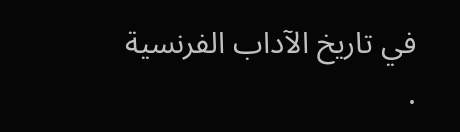في تاريخ الآداب الفرنسية .